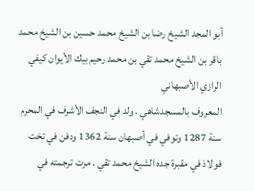أبو المجد الشيخ رضا بن الشيخ محمد حسين بن الشيخ محمد باقر بن الشيخ محمد تقي بن محمد رحيم بيك الأيوان كيفي الرازي الأصبهاني
المعروف بالمسجدشاهي . ولد في النجف الأشرف في المحرم سنة 1287 وتوفي في أصبهان سنة 1362 ودفن في تخت فولاذ في مقبرة جده الشيخ محمد تقي . مرت ترجمته في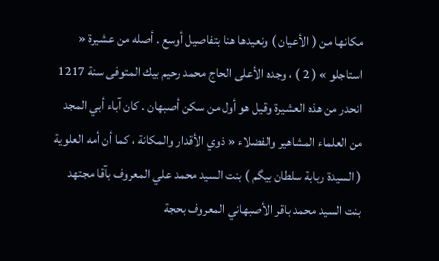مكانها من ( الأعيان ) ونعيدها هنا بتفاصيل أوسع . أصله من عشيرة « استاجلو » ( 2 ) ، وجده الأعلى الحاج محمد رحيم بيك المتوفى سنة 1217 انحدر من هذه العشيرة وقيل هو أول من سكن أصبهان . كان آباء أبي المجد من العلماء المشاهير والفضلاء « ذوي الأقدار والمكانة ، كما أن أمه العلوية ( السيدة ربابة سلطان بيگم ) بنت السيد محمد علي المعروف بآقا مجتهد بنت السيد محمد باقر الأصبهاني المعروف بحجة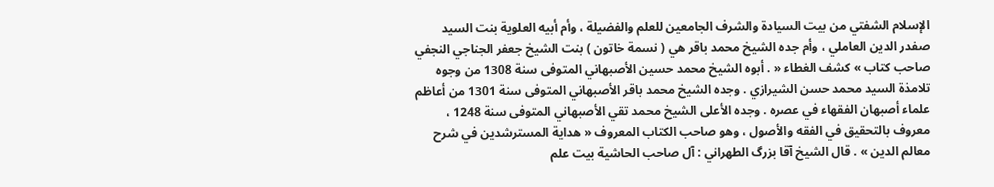الإسلام الشفتي من بيت السيادة والشرف الجامعين للعلم والفضيلة ، وأم أبيه العلوية بنت السيد صفدر الدين العاملي ، وأم جده الشيخ محمد باقر هي ( نسمة خاتون ) بنت الشيخ جعفر الجناجي النجفي صاحب كتاب » كشف الغطاء « . أبوه الشيخ محمد حسين الأصبهاني المتوفى سنة 1308 من وجوه تلامذة السيد محمد حسن الشيرازي . وجده الشيخ محمد باقر الأصبهاني المتوفى سنة 1301 من أعاظم علماء أصبهان الفقهاء في عصره . وجده الأعلى الشيخ محمد تقي الأصبهاني المتوفى سنة 1248 ، معروف بالتحقيق في الفقه والأصول ، وهو صاحب الكتاب المعروف « هداية المسترشدين في شرح معالم الدين » . قال الشيخ آقا بزرگ الطهراني : آل صاحب الحاشية بيت علم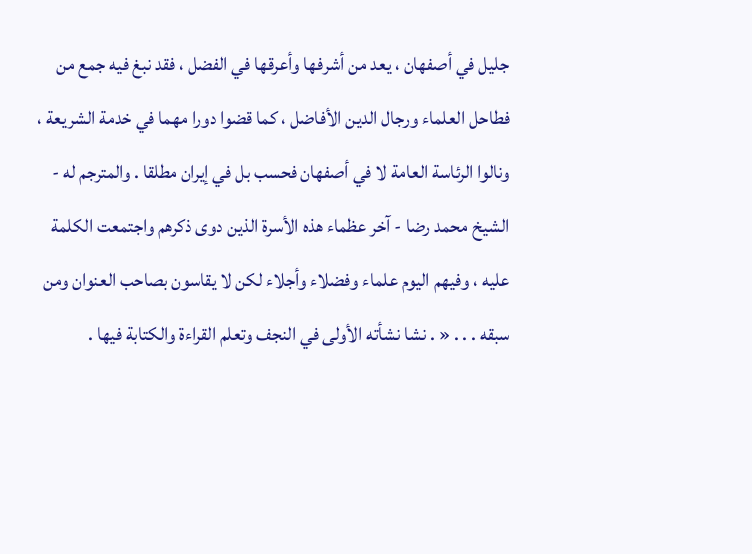جليل في أصفهان ، يعد من أشرفها وأعرقها في الفضل ، فقد نبغ فيه جمع من فطاحل العلماء ورجال الدين الأفاضل ، كما قضوا دورا مهما في خدمة الشريعة ، ونالوا الرئاسة العامة لا في أصفهان فحسب بل في إيران مطلقا . والمترجم له - الشيخ محمد رضا - آخر عظماء هذه الأسرة الذين دوى ذكرهم واجتمعت الكلمة عليه ، وفيهم اليوم علماء وفضلاء وأجلاء لكن لا يقاسون بصاحب العنوان ومن سبقه . . . « . نشا نشأته الأولى في النجف وتعلم القراءة والكتابة فيها .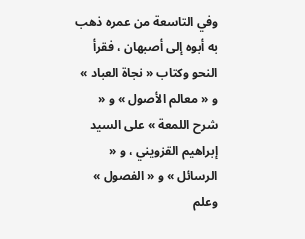وفي التاسعة من عمره ذهب به أبوه إلى أصبهان ، فقرأ النحو وكتاب « نجاة العباد » و « معالم الأصول » و « شرح اللمعة » على السيد إبراهيم القزويني ، و « الرسائل » و « الفصول » وعلم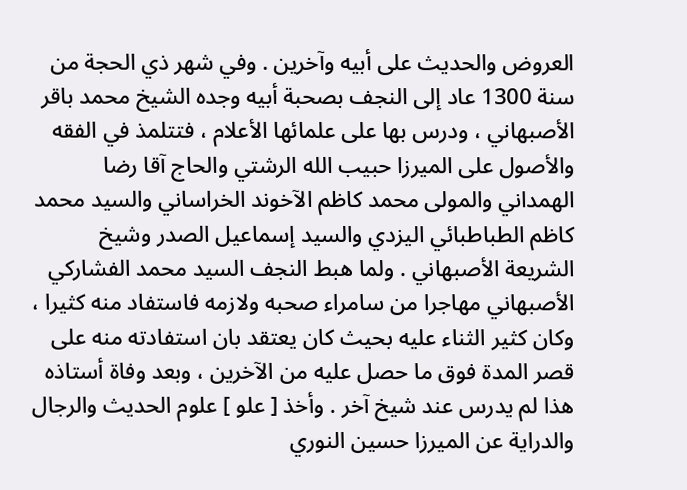العروض والحديث على أبيه وآخرين . وفي شهر ذي الحجة من سنة 1300 عاد إلى النجف بصحبة أبيه وجده الشيخ محمد باقر الأصبهاني ، ودرس بها على علمائها الأعلام ، فتتلمذ في الفقه والأصول على الميرزا حبيب الله الرشتي والحاج آقا رضا الهمداني والمولى محمد كاظم الآخوند الخراساني والسيد محمد كاظم الطباطبائي اليزدي والسيد إسماعيل الصدر وشيخ الشريعة الأصبهاني . ولما هبط النجف السيد محمد الفشاركي الأصبهاني مهاجرا من سامراء صحبه ولازمه فاستفاد منه كثيرا ، وكان كثير الثناء عليه بحيث كان يعتقد بان استفادته منه على قصر المدة فوق ما حصل عليه من الآخرين ، وبعد وفاة أستاذه هذا لم يدرس عند شيخ آخر . وأخذ [ علو ] علوم الحديث والرجال والدراية عن الميرزا حسين النوري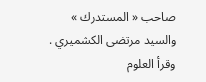صاحب « المستدرك » والسيد مرتضى الكشميري . وقرأ العلوم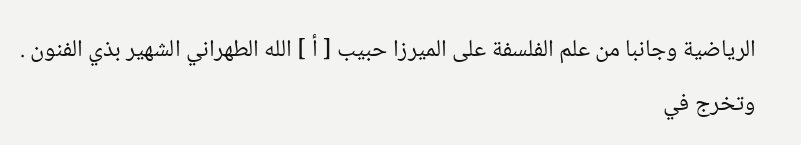الرياضية وجانبا من علم الفلسفة على الميرزا حبيب [ أ ] الله الطهراني الشهير بذي الفنون . وتخرج في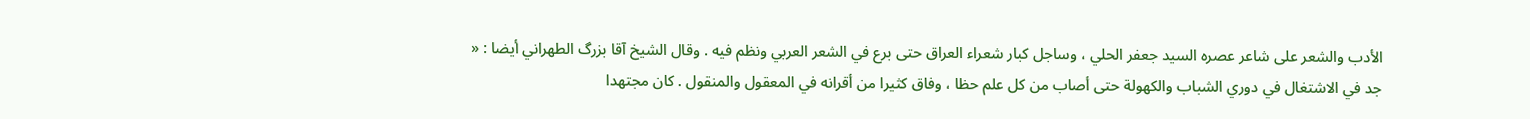الأدب والشعر على شاعر عصره السيد جعفر الحلي ، وساجل كبار شعراء العراق حتى برع في الشعر العربي ونظم فيه . وقال الشيخ آقا بزرگ الطهراني أيضا : « جد في الاشتغال في دوري الشباب والكهولة حتى أصاب من كل علم حظا ، وفاق كثيرا من أقرانه في المعقول والمنقول . كان مجتهدا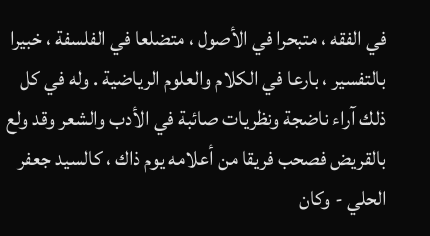في الفقه ، متبحرا في الأصول ، متضلعا في الفلسفة ، خبيرا بالتفسير ، بارعا في الكلام والعلوم الرياضية . وله في كل ذلك آراء ناضجة ونظريات صائبة في الأدب والشعر وقد ولع بالقريض فصحب فريقا من أعلامه يوم ذاك ، كالسيد جعفر الحلي - وكان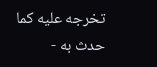تخرجه عليه كما حدث به -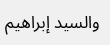والسيد إبراهيم